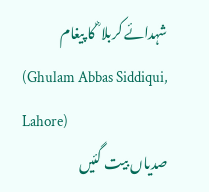شہدائے کربلا ؓ کا پیغام
(Ghulam Abbas Siddiqui, Lahore)
صدیاں بیت گئیں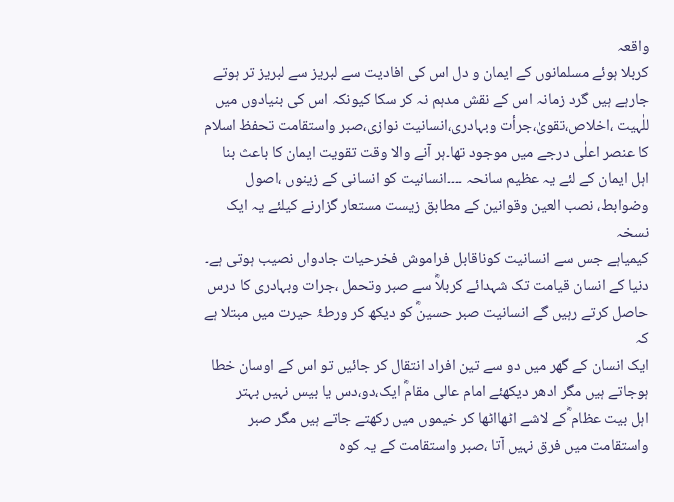واقعہ
کربلا ہوئے مسلمانوں کے ایمان و دل اس کی افادیت سے لبریز سے لبریز تر ہوتے
جارہے ہیں گرد زمانہ اس کے نقش مدہم نہ کر سکا کیونکہ اس کی بنیادوں میں
للٰہیت ،اخلاص،تقویٰ،جرأت وبہادری،انسانیت نوازی،صبر واستقامت تحفظ اسلام
کا عنصر اعلٰی درجے میں موجود تھا۔ہر آنے والا وقت تقویت ایمان کا باعث بنا
اہل ایمان کے لئے یہ عظیم سانحہ ۔۔۔۔انسانیت کو انسانی کے زینوں ،اصول
وضوابط، نصب العین وقوانین کے مطابق زیست مستعار گزارنے کیلئے یہ ایک نسخہ
کیمیاہے جس سے انسانیت کوناقابل فراموش فخرحیات جادواں نصیب ہوتی ہے۔
دنیا کے انسان قیامت تک شہدائے کربلاؓ سے صبر وتحمل ،جرات وبہادری کا درس
حاصل کرتے رہیں گے انسانیت صبر حسینؓ کو دیکھ کر ورطۂ حیرت میں مبتلا ہے کہ
ایک انسان کے گھر میں دو سے تین افراد انتقال کر جائیں تو اس کے اوسان خطا
ہوجاتے ہیں مگر ادھر دیکھئے امام عالی مقامؓ ایک،دو،دس یا بیس نہیں بہتر
اہل بیت عظام ؓکے لاشے اٹھااٹھا کر خیموں میں رکھتے جاتے ہیں مگر صبر
واستقامت میں فرق نہیں آتا ،صبر واستقامت کے یہ کوہ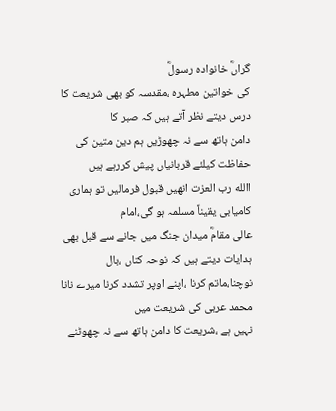گراںؓ خانوادہ رسولؓ
کی خواتین مطہرہ ،مقدسہ کو بھی شریعت کا درس دیتے نظر آتے ہیں کہ صبر کا
دامن ہاتھ سے نہ چھوڑیں ہم دین متین کی حفاظت کیلئے قربانیاں پیش کررہے ہیں
االله رب العزت انھیں قبول فرمالیں تو ہماری کامیابی یقیناً مسلمہ ہو گی،امام
عالی مقامؓ میدان جنگ میں جانے سے قبل بھی ہدایات دیتے ہیں کہ نوحہ کناں ،بال
نوچنا،ماتم کرنا ،اپنے اوپر تشدد کرنا میرے نانا محمد عربی کی شریعت میں
نہیں ہے ،شریعت کا دامن ہاتھ سے نہ چھوٹنے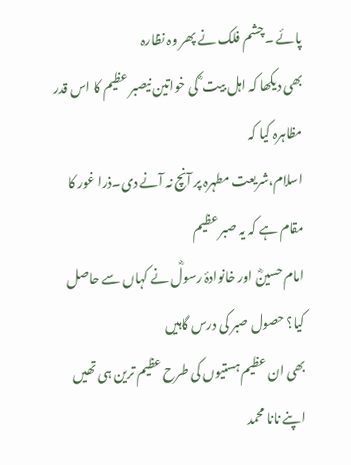پائے ۔چشم فلک نے پھر وہ نظارہ
بھی دیکھا کہ اہل بیت ؓ کی خواتین نیصبر عظیم کا اس قدر مظاہرہ کیا کہ
اسلام،شریعت مطہرہ پر آنچ نہ آنے دی۔ذرا غور کا مقام ہے کہ یہ صبر عظیم
امام حسینؓ اور خانوادۂ رسولؓ نے کہاں سے حاصل کیا؟ حصول صبر کی درس گاہیں
بھی ان عظیم ہستیوں کی طرح عظیم ترین ہی تھیں اپنے نانا محمد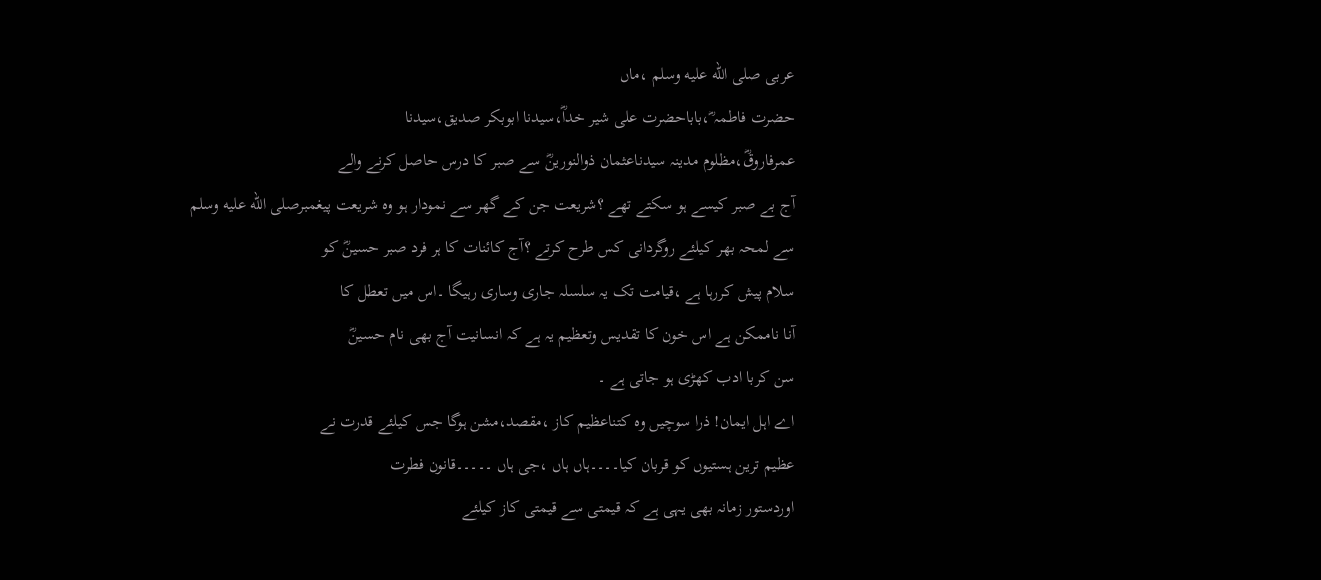عربی صلى الله عليه وسلم ،ماں
حضرت فاطمہ ؓ،باباحضرت علی شیر خداؓ،سیدنا ابوبکر صدیق،سیدنا
عمرفاروقؓ،مظلوم مدینہ سیدناعثمان ذوالنورینؓ سے صبر کا درس حاصل کرنے والے
آج بے صبر کیسے ہو سکتے تھے ؟شریعت جن کے گھر سے نمودار ہو وہ شریعت پیغمبرصلى الله عليه وسلم
سے لمحہ بھر کیلئے روگردانی کس طرح کرتے ؟آج کائنات کا ہر فرد صبر حسینؓ کو
سلام پیش کررہا ہے ،قیامت تک یہ سلسلہ جاری وساری رہیگا ۔اس میں تعطل کا
آنا ناممکن ہے اس خون کا تقدیس وتعظیم یہ ہے کہ انسانیت آج بھی نام حسینؓ
سن کربا ادب کھڑی ہو جاتی ہے ۔
اے اہل ایمان! ذرا سوچیں وہ کتناعظیم کاز ،مقصد،مشن ہوگا جس کیلئے قدرت نے
عظیم ترین ہستیوں کو قربان کیا۔۔۔۔ہاں ہاں ،جی ہاں ۔۔۔۔۔قانون فطرت
اوردستور زمانہ بھی یہی ہے کہ قیمتی سے قیمتی کاز کیلئے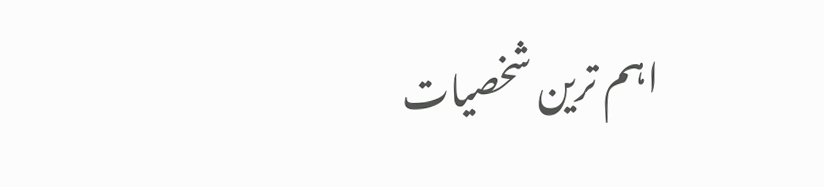اہم ترین شخصیات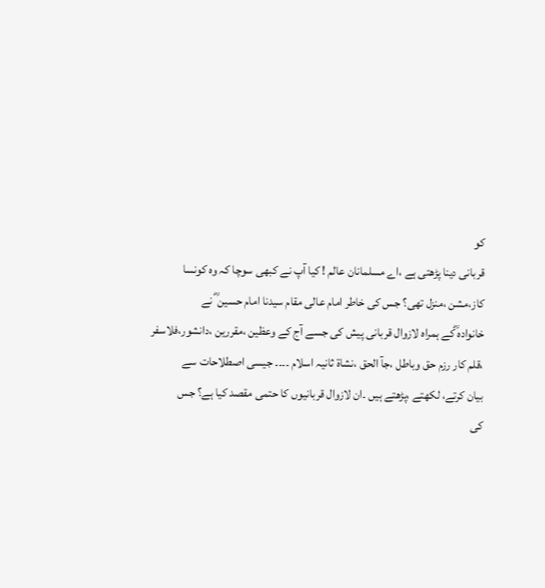کو
قربانی دینا پڑھتی ہے ،اے مسلمانان عالم ! کیا آپ نے کبھی سوچا کہ وہ کونسا
کاز،مشن ،منزل تھی؟ جس کی خاطر امام عالی مقام سیدنا امام حسین ؓ نے
خانوادہ ؓکے ہمراہ لازوال قربانی پیش کی جسے آج کے وعظین ،مقررین ،دانشور،فلاسفر
،قلم کار رزم حق وباطل ،جآ الحق ،نشاۃ ثانیہ اسلام ۔۔۔۔ جیسی اصطلاحات سے
بیان کرتے، لکھتے ،پڑھتے ہیں ۔ان لازوال قربانیوں کا حتمی مقصد کیا ہے؟ جس
کی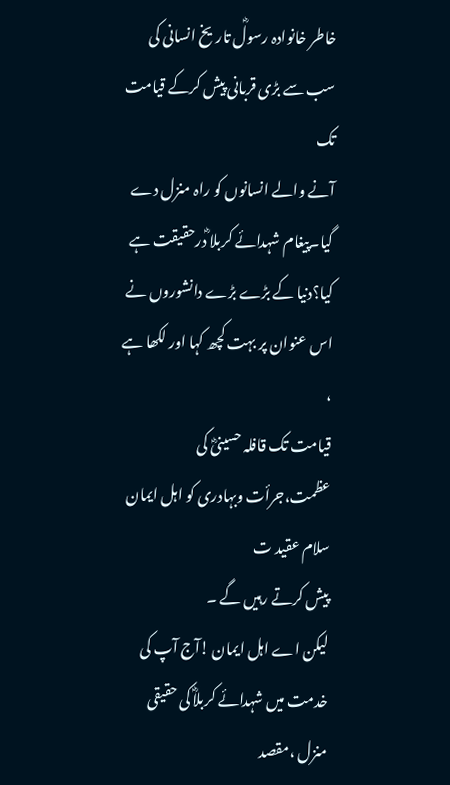خاطر خانوادہ رسولؓ تاریخ انسانی کی سب سے بڑی قربانی پیش کرکے قیامت تک
آنے والے انسانوں کو راہ منزل دے گیا۔پیغام شہدائے کربلا ؓدرحقیقت ہے
کیا؟دنیا کے بڑے بڑے دانشوروں نے اس عنوان پر بہت کچھ کہا اور لکھا ہے ،
قیامت تک قافلہ حسینیؓ کی عظمت،جرأت وبہادری کو اہل ایمان سلام عقید ت
پیش کرتے رہیں گے ۔
لیکن اے اہل ایمان !آج آپ کی خدمت میں شہدائے کربلاؓ کی حقیقی منزل ،مقصد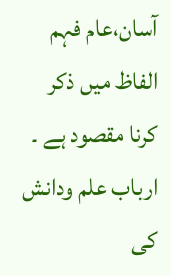آسان،عام فہم الفاظ میں ذکر کرنا مقصود ہے ۔ ارباب علم ودانش کی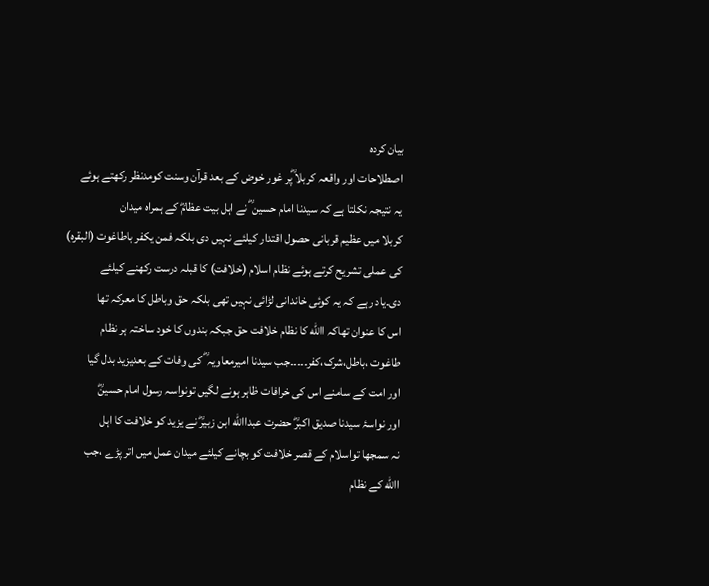بیان کردہ
اصطلاحات اور واقعہ کربلا ؓپر غور خوض کے بعد قرآن وسنت کومدنظر رکھتے ہوئے
یہ نتیجہ نکلتا ہے کہ سیدنا امام حسین ؓ نے اہل بیت عظامؓ کے ہمراہ میدان
کربلا میں عظیم قربانی حصول اقتدار کیلئے نہیں دی بلکہ فمن یکفر باطاغوت (البقرہ)
کی عملی تشریح کرتے ہوئے نظام اسلام (خلافت) کا قبلہ درست رکھنے کیلئے
دی۔یاد رہے کہ یہ کوئی خاندانی لڑائی نہیں تھی بلکہ حق وباطل کا معرکہ تھا
اس کا عنوان تھاکہ االله کا نظام خلافت حق جبکہ بندوں کا خود ساختہ ہر نظام
طاغوت ،باطل،شرک،کفر۔۔۔۔۔جب سیدنا امیرمعاویہ ؓ کی وفات کے بعدیزید بدل گیا
اور امت کے سامنے اس کی خرافات ظاہر ہونے لگیں تونواسہ رسول امام حسینؓ
اور نواسۂ سیدنا صدیق اکبرؓ حضرت عبداالله ابن زبیرؓ نے یزید کو خلافت کا اہل
نہ سمجھا تواسلام کے قصر خلافت کو بچانے کیلئے میدان عمل میں اتر پڑے ،جب
االله کے نظام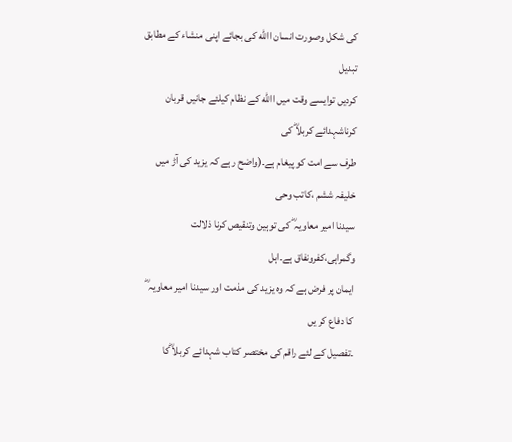کی شکل وصورت انسان االله کی بجائے اپنی منشاء کے مطابق تبدیل
کردیں توایسے وقت میں االله کے نظام کیلئے جانیں قربان کرناشہدائے کربلاؓ کی
طرف سے امت کو پیغام ہے۔(واضح رہے کہ یزید کی آڑ میں خلیفہ ششم ،کاتب وحی
سیدنا امیر معاویہ ؓ کی توہین وتنقیص کرنا ذلالت وگمراہی،کفرونفاق ہے۔اہل
ایمان پر فرض ہے کہ وہ یزید کی مذمت اور سیدنا امیر معاویہ ؓ کا دفاع کر یں
۔تفصیل کے لئے راقم کی مختصر کتاب شہدائے کربلا ؓکا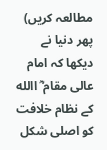مطالعہ کریں)
پھر دنیا نے دیکھا کہ امام عالی مقام ؓ االله کے نظام خلافت کو اصلی شکل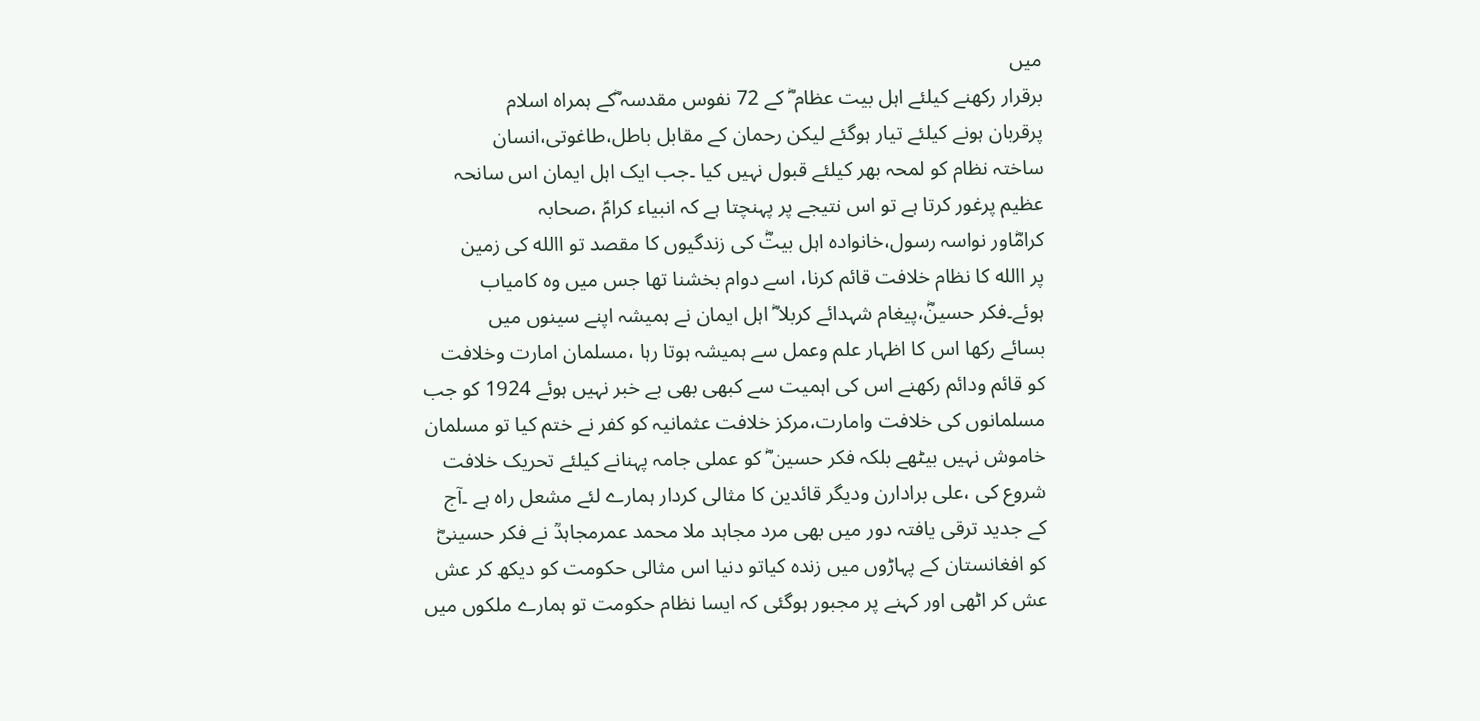میں
برقرار رکھنے کیلئے اہل بیت عظام ؓ کے 72 نفوس مقدسہ ؓکے ہمراہ اسلام
پرقربان ہونے کیلئے تیار ہوگئے لیکن رحمان کے مقابل باطل،طاغوتی،انسان
ساختہ نظام کو لمحہ بھر کیلئے قبول نہیں کیا ۔جب ایک اہل ایمان اس سانحہ
عظیم پرغور کرتا ہے تو اس نتیجے پر پہنچتا ہے کہ انبیاء کرامؑ ،صحابہ
کرامؓاور نواسہ رسول،خانوادہ اہل بیتؓ کی زندگیوں کا مقصد تو االله کی زمین
پر االله کا نظام خلافت قائم کرنا، اسے دوام بخشنا تھا جس میں وہ کامیاب
ہوئے۔فکر حسینؓ،پیغام شہدائے کربلا ؓ اہل ایمان نے ہمیشہ اپنے سینوں میں
بسائے رکھا اس کا اظہار علم وعمل سے ہمیشہ ہوتا رہا ،مسلمان امارت وخلافت
کو قائم ودائم رکھنے اس کی اہمیت سے کبھی بھی بے خبر نہیں ہوئے 1924 کو جب
مسلمانوں کی خلافت وامارت،مرکز خلافت عثمانیہ کو کفر نے ختم کیا تو مسلمان
خاموش نہیں بیٹھے بلکہ فکر حسین ؓ کو عملی جامہ پہنانے کیلئے تحریک خلافت
شروع کی ،علی برادارن ودیگر قائدین کا مثالی کردار ہمارے لئے مشعل راہ ہے ۔آج
کے جدید ترقی یافتہ دور میں بھی مرد مجاہد ملا محمد عمرمجاہدؒ نے فکر حسینیؓ
کو افغانستان کے پہاڑوں میں زندہ کیاتو دنیا اس مثالی حکومت کو دیکھ کر عش
عش کر اٹھی اور کہنے پر مجبور ہوگئی کہ ایسا نظام حکومت تو ہمارے ملکوں میں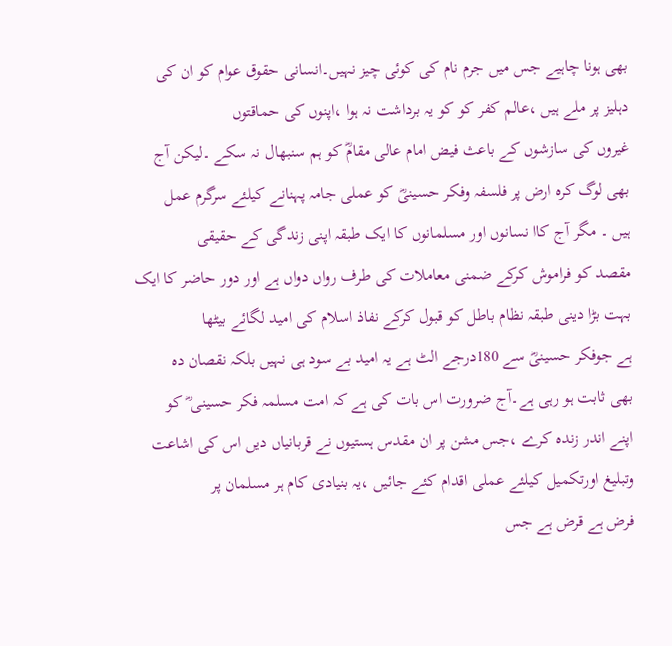بھی ہونا چاہیے جس میں جرم نام کی کوئی چیز نہیں۔انسانی حقوق عوام کو ان کی
دہلیز پر ملے ہیں ،عالم کفر کو کو یہ برداشت نہ ہوا ،اپنوں کی حماقتوں
غیروں کی سازشوں کے باعث فیض امام عالی مقامؓ کو ہم سنبھال نہ سکے ۔لیکن آج
بھی لوگ کرہ ارض پر فلسفہ وفکر حسینیؓ کو عملی جامہ پہنانے کیلئے سرگرم عمل
ہیں ۔ مگر آج کاا نسانوں اور مسلمانوں کا ایک طبقہ اپنی زندگی کے حقیقی
مقصد کو فراموش کرکے ضمنی معاملات کی طرف رواں دواں ہے اور دور حاضر کا ایک
بہت بڑا دینی طبقہ نظام باطل کو قبول کرکے نفاذ اسلام کی امید لگائے بیٹھا
ہے جوفکر حسینیؓ سے 180درجے الٹ ہے یہ امید بے سود ہی نہیں بلکہ نقصان دہ
بھی ثابت ہو رہی ہے۔آج ضرورت اس بات کی ہے کہ امت مسلمہ فکر حسینی ؓ کو
اپنے اندر زندہ کرے ،جس مشن پر ان مقدس ہستیوں نے قربانیاں دیں اس کی اشاعت
وتبلیغ اورتکمیل کیلئے عملی اقدام کئے جائیں ،یہ بنیادی کام ہر مسلمان پر
فرض ہے قرض ہے جس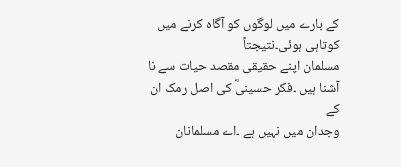کے بارے میں لوگوں کو آگاہ کرنے میں کوتاہی ہوئی۔نتیجتاً
مسلمان اپنے حقیقی مقصد حیات سے نا آشنا ہیں ۔فکر حسینیؓ کی اصل رمک ان کے
وجدان میں نہیں ہے ۔اے مسلمانان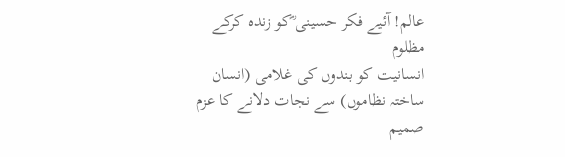عالم! آئیے فکر حسینی ؓکو زندہ کرکے مظلوم
انسانیت کو بندوں کی غلامی (انسان ساختہ نظاموں) سے نجات دلانے کا عزم صمیم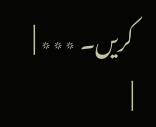کریں۔ ٭٭٭ |
|